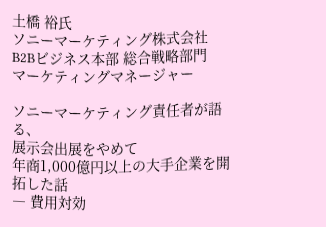土橋 裕氏
ソニーマーケティング株式会社
B2Bビジネス本部 総合戦略部門
マーケティングマネージャー

ソニーマーケティング責任者が語る、
展示会出展をやめて
年商1,000億円以上の大手企業を開拓した話
― 費用対効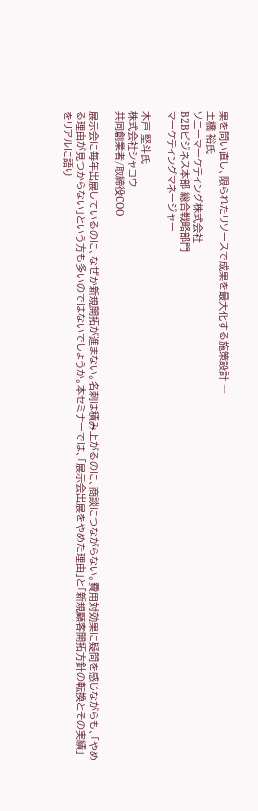果を問い直し、限られたリソースで成果を最大化する施策設計 ―
土橋 裕氏
ソニーマーケティング株式会社
B2Bビジネス本部 総合戦略部門
マーケティングマネージャー

木戸 堅斗氏
株式会社シャコウ
共同創業者/取締役COO

展示会に毎年出展しているのに、なぜか新規開拓が進まない。名刺は積み上がるのに、商談につながらない。費用対効果に疑問を感じながらも、「やめる理由が見つからない」という方も多いのではないでしょうか。本セミナーでは、「展示会出展をやめた理由」と「新規顧客開拓方針の転換とその実績」をリアルに語り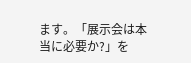ます。「展示会は本当に必要か?」を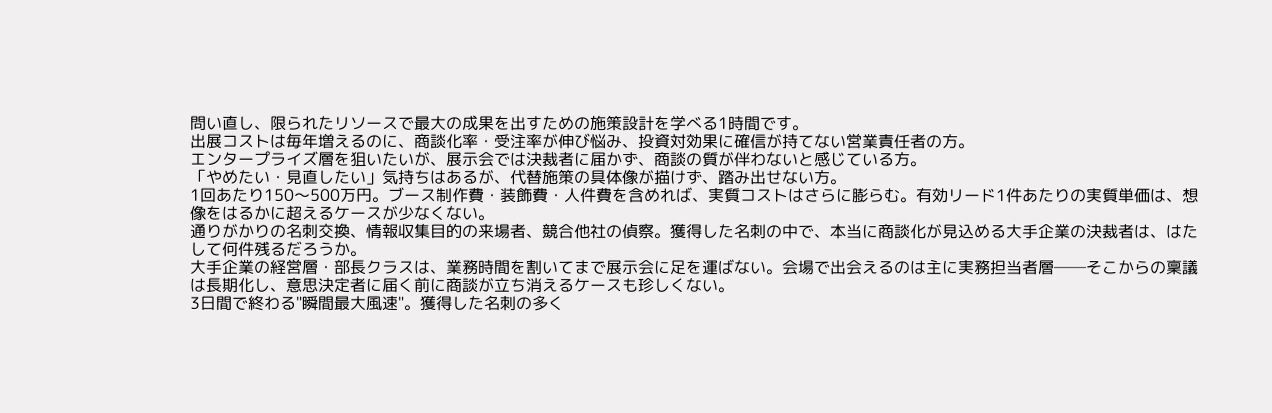問い直し、限られたリソースで最大の成果を出すための施策設計を学べる1時間です。
出展コストは毎年増えるのに、商談化率・受注率が伸び悩み、投資対効果に確信が持てない営業責任者の方。
エンタープライズ層を狙いたいが、展示会では決裁者に届かず、商談の質が伴わないと感じている方。
「やめたい・見直したい」気持ちはあるが、代替施策の具体像が描けず、踏み出せない方。
1回あたり150〜500万円。ブース制作費・装飾費・人件費を含めれば、実質コストはさらに膨らむ。有効リード1件あたりの実質単価は、想像をはるかに超えるケースが少なくない。
通りがかりの名刺交換、情報収集目的の来場者、競合他社の偵察。獲得した名刺の中で、本当に商談化が見込める大手企業の決裁者は、はたして何件残るだろうか。
大手企業の経営層・部長クラスは、業務時間を割いてまで展示会に足を運ばない。会場で出会えるのは主に実務担当者層──そこからの稟議は長期化し、意思決定者に届く前に商談が立ち消えるケースも珍しくない。
3日間で終わる"瞬間最大風速"。獲得した名刺の多く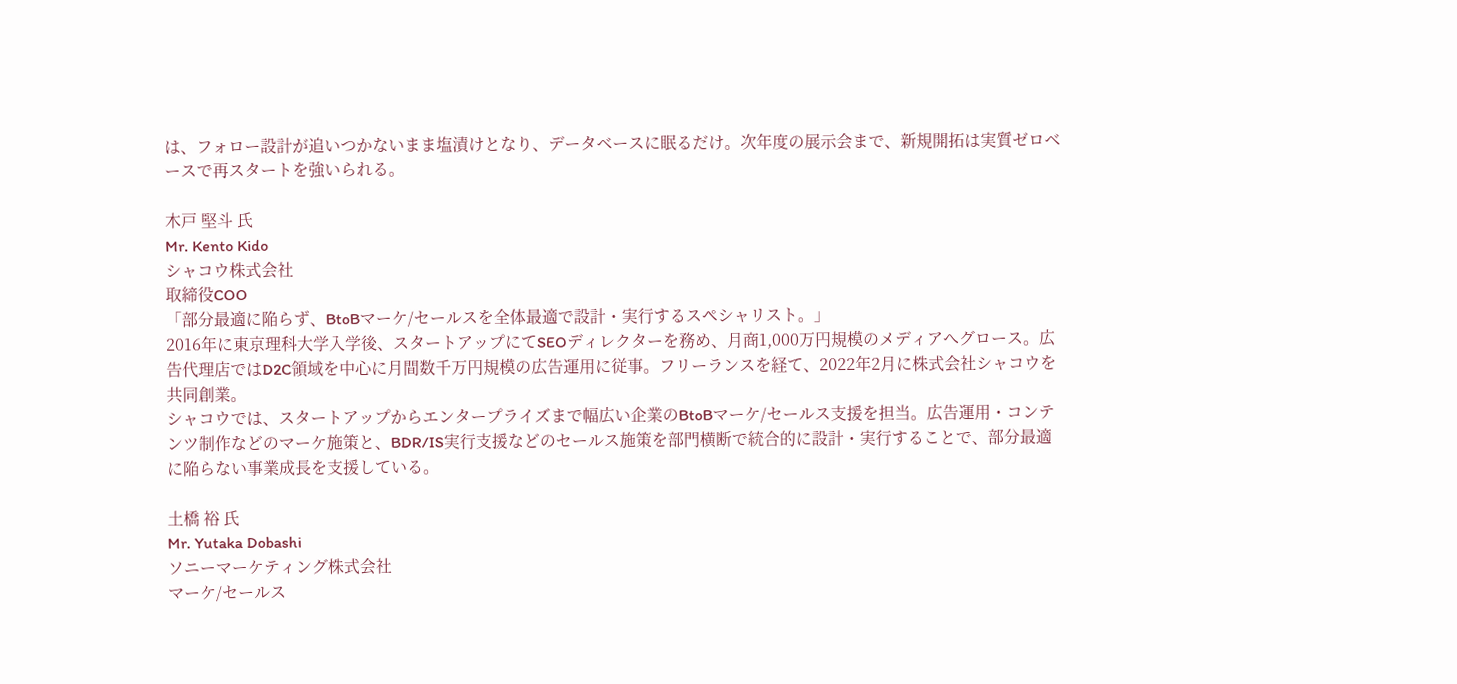は、フォロー設計が追いつかないまま塩漬けとなり、データベースに眠るだけ。次年度の展示会まで、新規開拓は実質ゼロベースで再スタートを強いられる。

木戸 堅斗 氏
Mr. Kento Kido
シャコウ株式会社
取締役COO
「部分最適に陥らず、BtoBマーケ/セールスを全体最適で設計・実行するスペシャリスト。」
2016年に東京理科大学入学後、スタートアップにてSEOディレクターを務め、月商1,000万円規模のメディアへグロース。広告代理店ではD2C領域を中心に月間数千万円規模の広告運用に従事。フリーランスを経て、2022年2月に株式会社シャコウを共同創業。
シャコウでは、スタートアップからエンタープライズまで幅広い企業のBtoBマーケ/セールス支援を担当。広告運用・コンテンツ制作などのマーケ施策と、BDR/IS実行支援などのセールス施策を部門横断で統合的に設計・実行することで、部分最適に陥らない事業成長を支援している。

土橋 裕 氏
Mr. Yutaka Dobashi
ソニーマーケティング株式会社
マーケ/セールス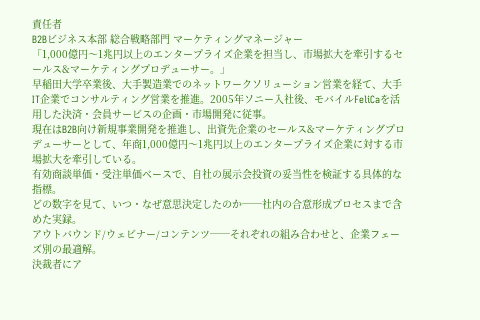責任者
B2Bビジネス本部 総合戦略部門 マーケティングマネージャー
「1,000億円〜1兆円以上のエンタープライズ企業を担当し、市場拡大を牽引するセールス&マーケティングプロデューサー。」
早稲田大学卒業後、大手製造業でのネットワークソリューション営業を経て、大手IT企業でコンサルティング営業を推進。2005年ソニー入社後、モバイルFeliCaを活用した決済・会員サービスの企画・市場開発に従事。
現在はB2B向け新規事業開発を推進し、出資先企業のセールス&マーケティングプロデューサーとして、年商1,000億円〜1兆円以上のエンタープライズ企業に対する市場拡大を牽引している。
有効商談単価・受注単価ベースで、自社の展示会投資の妥当性を検証する具体的な指標。
どの数字を見て、いつ・なぜ意思決定したのか──社内の合意形成プロセスまで含めた実録。
アウトバウンド/ウェビナー/コンテンツ──それぞれの組み合わせと、企業フェーズ別の最適解。
決裁者にア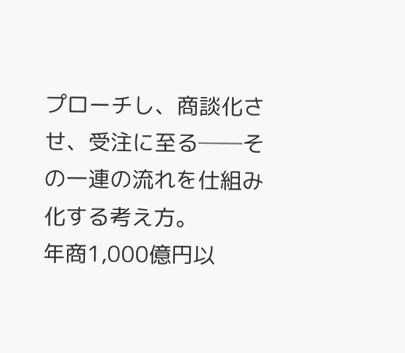プローチし、商談化させ、受注に至る──その一連の流れを仕組み化する考え方。
年商1,000億円以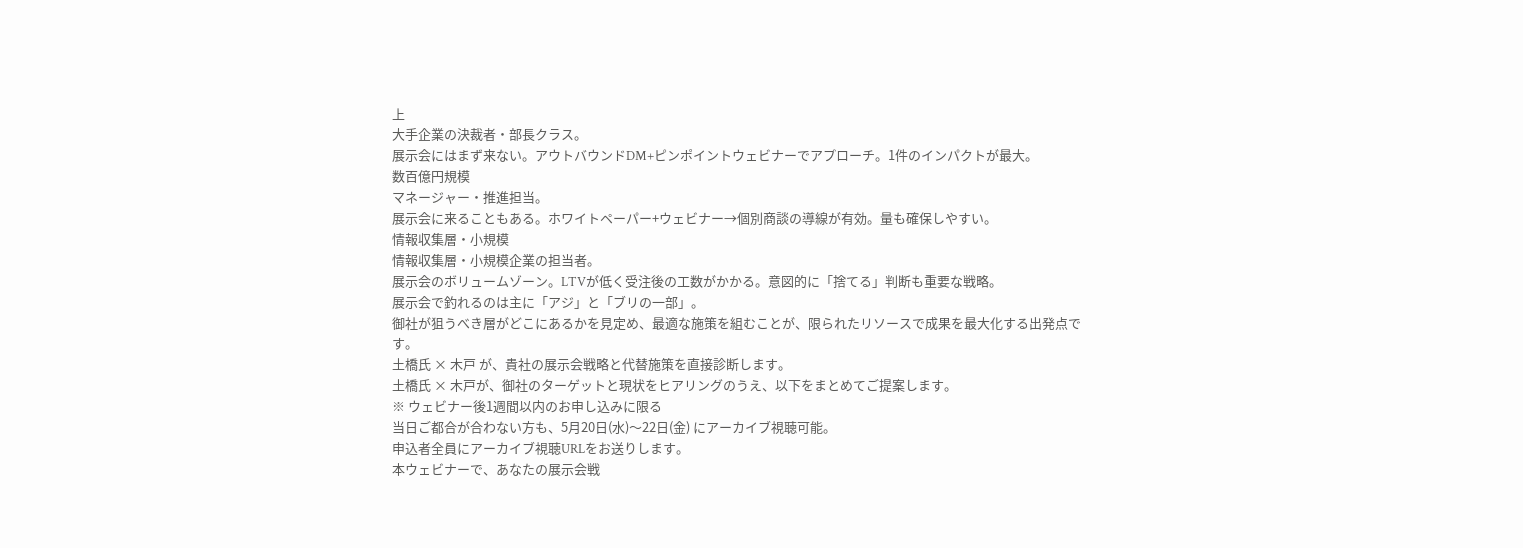上
大手企業の決裁者・部長クラス。
展示会にはまず来ない。アウトバウンドDM+ピンポイントウェビナーでアプローチ。1件のインパクトが最大。
数百億円規模
マネージャー・推進担当。
展示会に来ることもある。ホワイトペーパー+ウェビナー→個別商談の導線が有効。量も確保しやすい。
情報収集層・小規模
情報収集層・小規模企業の担当者。
展示会のボリュームゾーン。LTVが低く受注後の工数がかかる。意図的に「捨てる」判断も重要な戦略。
展示会で釣れるのは主に「アジ」と「ブリの一部」。
御社が狙うべき層がどこにあるかを見定め、最適な施策を組むことが、限られたリソースで成果を最大化する出発点です。
土橋氏 × 木戸 が、貴社の展示会戦略と代替施策を直接診断します。
土橋氏 × 木戸が、御社のターゲットと現状をヒアリングのうえ、以下をまとめてご提案します。
※ ウェビナー後1週間以内のお申し込みに限る
当日ご都合が合わない方も、5月20日(水)〜22日(金) にアーカイブ視聴可能。
申込者全員にアーカイブ視聴URLをお送りします。
本ウェビナーで、あなたの展示会戦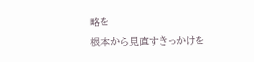略を
根本から見直すきっかけを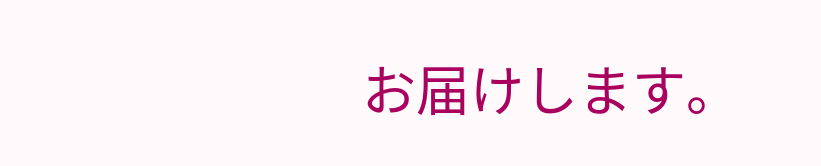お届けします。